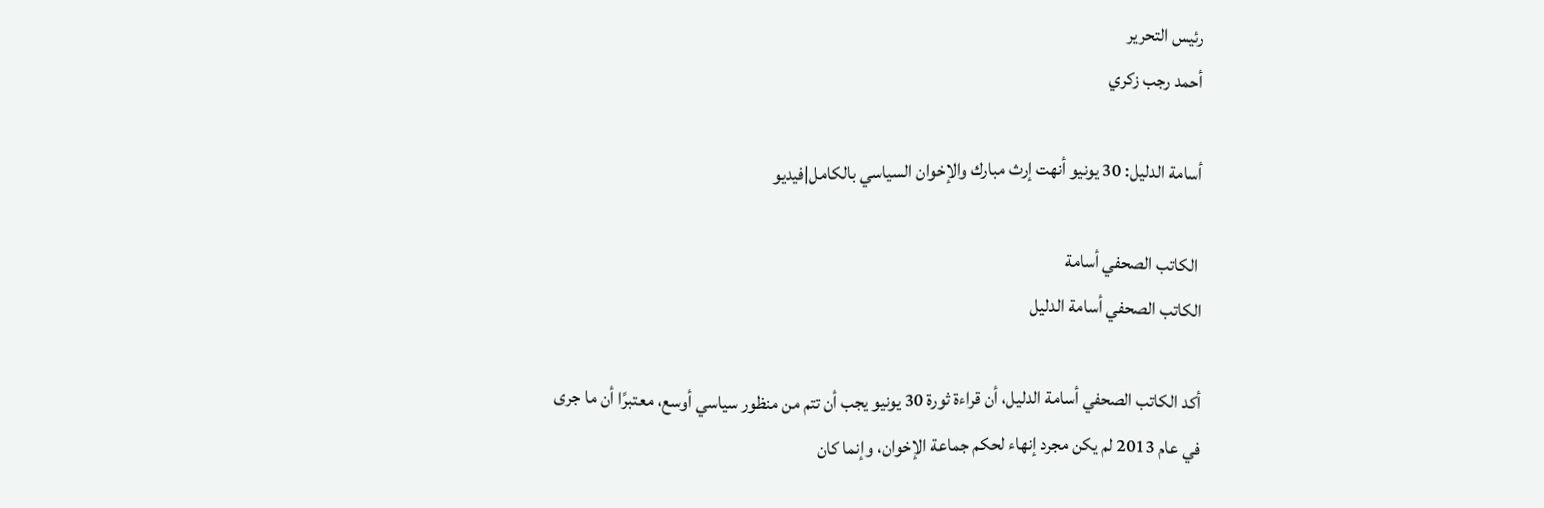رئيس التحرير
أحمد رجب زكري

أسامة الدليل: 30 يونيو أنهت إرث مبارك والإخوان السياسي بالكامل|فيديو

 الكاتب الصحفي أسامة
الكاتب الصحفي أسامة الدليل

أكد الكاتب الصحفي أسامة الدليل، أن قراءة ثورة 30 يونيو يجب أن تتم من منظور سياسي أوسع، معتبرًا أن ما جرى في عام 2013 لم يكن مجرد إنهاء لحكم جماعة الإخوان، وإنما كان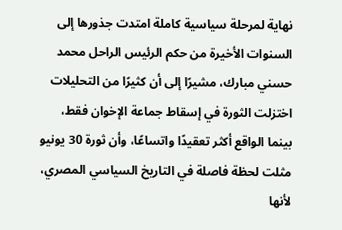نهاية لمرحلة سياسية كاملة امتدت جذورها إلى السنوات الأخيرة من حكم الرئيس الراحل محمد حسني مبارك، مشيرًا إلى أن كثيرًا من التحليلات اختزلت الثورة في إسقاط جماعة الإخوان فقط، بينما الواقع أكثر تعقيدًا واتساعًا، وأن ثورة 30 يونيو مثلت لحظة فاصلة في التاريخ السياسي المصري، لأنها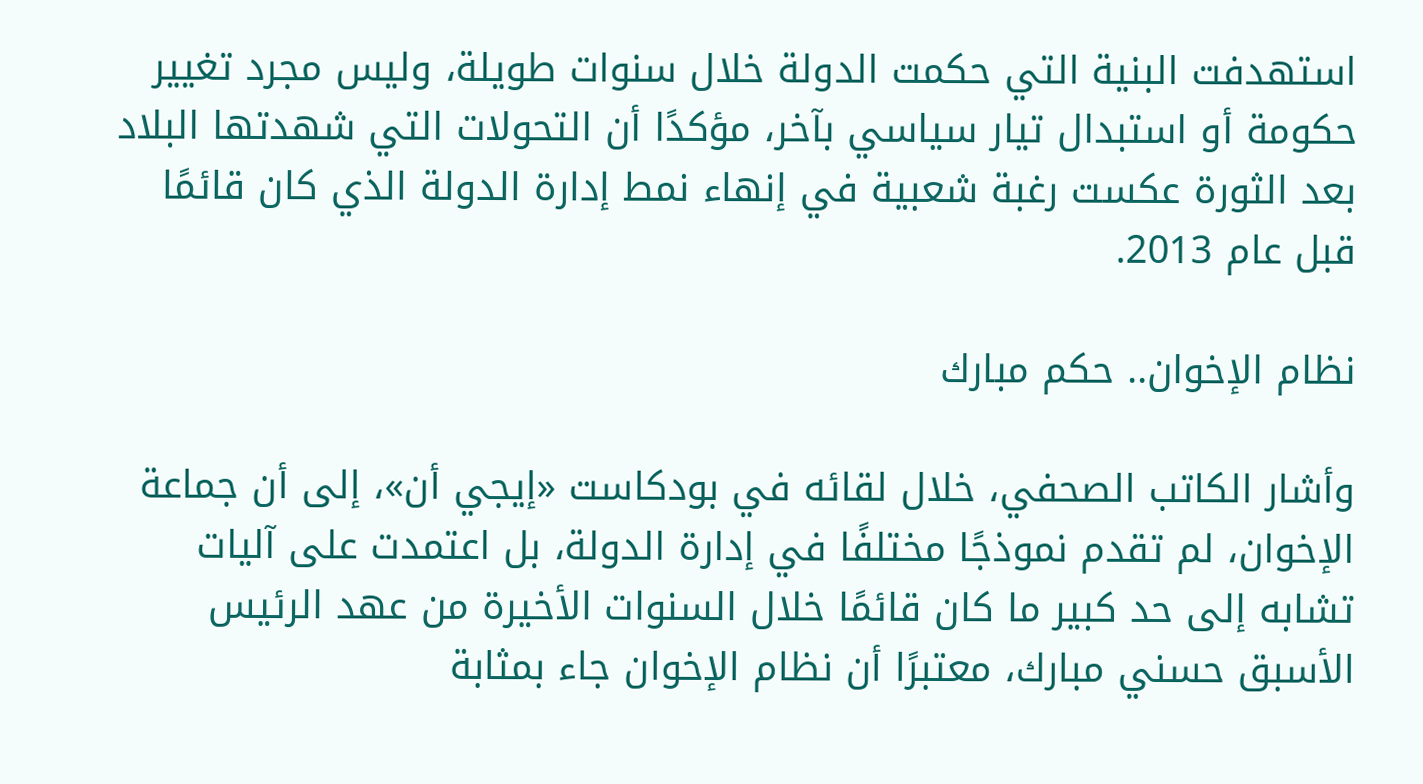استهدفت البنية التي حكمت الدولة خلال سنوات طويلة، وليس مجرد تغيير حكومة أو استبدال تيار سياسي بآخر، مؤكدًا أن التحولات التي شهدتها البلاد بعد الثورة عكست رغبة شعبية في إنهاء نمط إدارة الدولة الذي كان قائمًا قبل عام 2013.

نظام الإخوان.. حكم مبارك

وأشار الكاتب الصحفي، خلال لقائه في بودكاست «إيجي أن»، إلى أن جماعة الإخوان، لم تقدم نموذجًا مختلفًا في إدارة الدولة، بل اعتمدت على آليات تشابه إلى حد كبير ما كان قائمًا خلال السنوات الأخيرة من عهد الرئيس الأسبق حسني مبارك، معتبرًا أن نظام الإخوان جاء بمثابة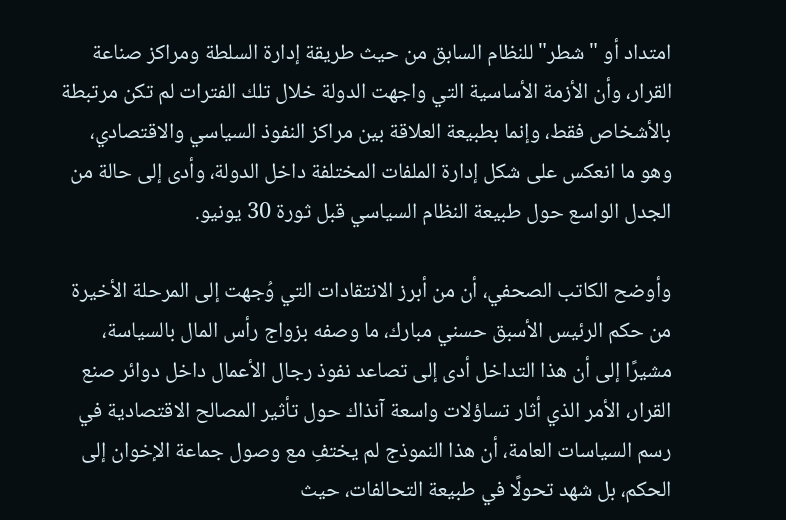امتداد أو "شطر" للنظام السابق من حيث طريقة إدارة السلطة ومراكز صناعة القرار، وأن الأزمة الأساسية التي واجهت الدولة خلال تلك الفترات لم تكن مرتبطة بالأشخاص فقط، وإنما بطبيعة العلاقة بين مراكز النفوذ السياسي والاقتصادي، وهو ما انعكس على شكل إدارة الملفات المختلفة داخل الدولة، وأدى إلى حالة من الجدل الواسع حول طبيعة النظام السياسي قبل ثورة 30 يونيو.

وأوضح الكاتب الصحفي، أن من أبرز الانتقادات التي وُجهت إلى المرحلة الأخيرة من حكم الرئيس الأسبق حسني مبارك، ما وصفه بزواج رأس المال بالسياسة، مشيرًا إلى أن هذا التداخل أدى إلى تصاعد نفوذ رجال الأعمال داخل دوائر صنع القرار، الأمر الذي أثار تساؤلات واسعة آنذاك حول تأثير المصالح الاقتصادية في رسم السياسات العامة، أن هذا النموذج لم يختفِ مع وصول جماعة الإخوان إلى الحكم، بل شهد تحولًا في طبيعة التحالفات، حيث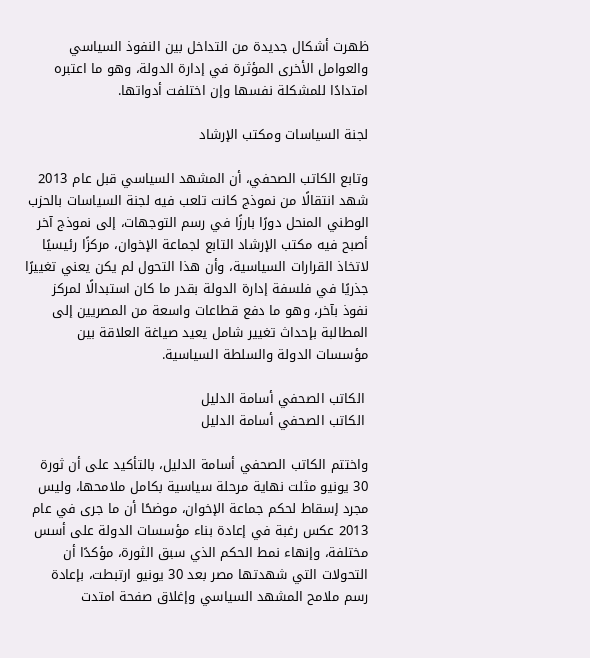ظهرت أشكال جديدة من التداخل بين النفوذ السياسي والعوامل الأخرى المؤثرة في إدارة الدولة، وهو ما اعتبره امتدادًا للمشكلة نفسها وإن اختلفت أدواتها.

لجنة السياسات ومكتب الإرشاد

وتابع الكاتب الصحفي، أن المشهد السياسي قبل عام 2013 شهد انتقالًا من نموذج كانت تلعب فيه لجنة السياسات بالحزب الوطني المنحل دورًا بارزًا في رسم التوجهات، إلى نموذج آخر أصبح فيه مكتب الإرشاد التابع لجماعة الإخوان، مركزًا رئيسيًا لاتخاذ القرارات السياسية، وأن هذا التحول لم يكن يعني تغييرًا جذريًا في فلسفة إدارة الدولة بقدر ما كان استبدالًا لمركز نفوذ بآخر، وهو ما دفع قطاعات واسعة من المصريين إلى المطالبة بإحداث تغيير شامل يعيد صياغة العلاقة بين مؤسسات الدولة والسلطة السياسية.

 الكاتب الصحفي أسامة الدليل
 الكاتب الصحفي أسامة الدليل

واختتم الكاتب الصحفي أسامة الدليل، بالتأكيد على أن ثورة 30 يونيو مثلت نهاية مرحلة سياسية بكامل ملامحها، وليس مجرد إسقاط لحكم جماعة الإخوان، موضحًا أن ما جرى في عام 2013 عكس رغبة في إعادة بناء مؤسسات الدولة على أسس مختلفة، وإنهاء نمط الحكم الذي سبق الثورة، مؤكدًا أن التحولات التي شهدتها مصر بعد 30 يونيو ارتبطت، بإعادة رسم ملامح المشهد السياسي وإغلاق صفحة امتدت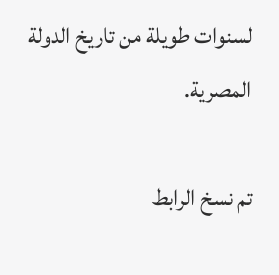لسنوات طويلة من تاريخ الدولة المصرية.

تم نسخ الرابط